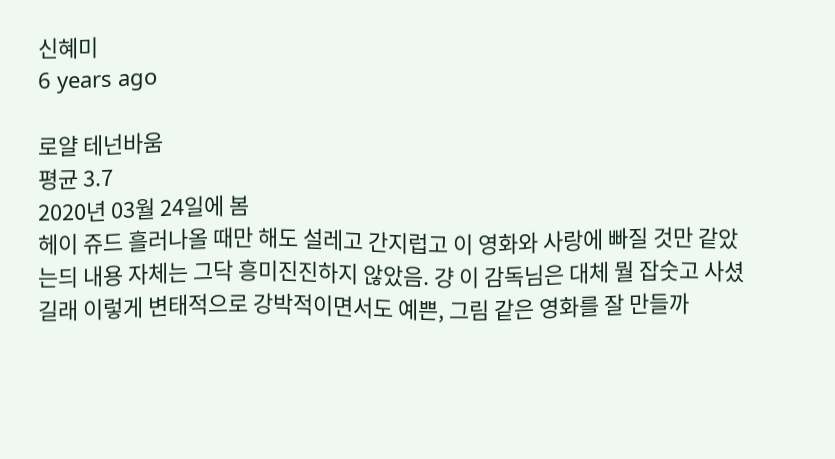신혜미
6 years ago

로얄 테넌바움
평균 3.7
2020년 03월 24일에 봄
헤이 쥬드 흘러나올 때만 해도 설레고 간지럽고 이 영화와 사랑에 빠질 것만 같았는듸 내용 자체는 그닥 흥미진진하지 않았음. 걍 이 감독님은 대체 뭘 잡숫고 사셨길래 이렇게 변태적으로 강박적이면서도 예쁜, 그림 같은 영화를 잘 만들까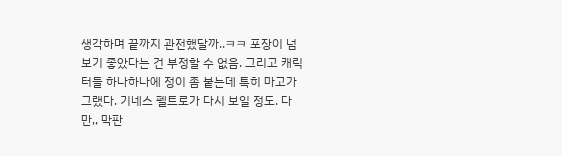생각하며 끝까지 관전했달까..ㅋㅋ 포장이 넘 보기 좋았다는 건 부정할 수 없음. 그리고 캐릭터들 하나하나에 정이 좀 붙는데 특히 마고가 그랬다. 기네스 펠트로가 다시 보일 정도. 다만,, 막판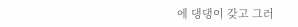에 댕댕이 갖고 그러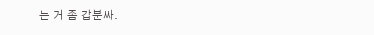는 거 좀 갑분싸.